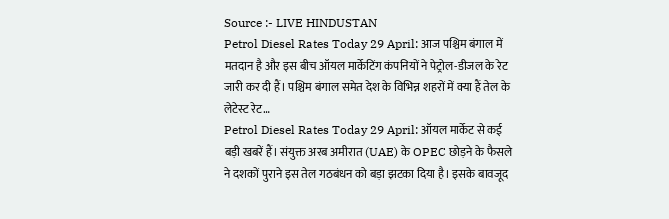Source :- LIVE HINDUSTAN
Petrol Diesel Rates Today 29 April: आज पश्चिम बंगाल में मतदान है और इस बीच ऑयल मार्केटिंग कंपनियों ने पेट्रोल-डीजल के रेट जारी कर दी हैं। पश्चिम बंगाल समेत देश के विभिन्न शहरों में क्या हैं तेल के लेटेस्ट रेट…
Petrol Diesel Rates Today 29 April: ऑयल मार्केट से कई बड़ी खबरें हैं। संयुक्त अरब अमीरात (UAE) के OPEC छोड़ने के फैसले ने दशकों पुराने इस तेल गठबंधन को बड़ा झटका दिया है। इसके बावजूद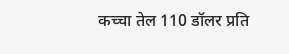कच्चा तेल 110 डॉलर प्रति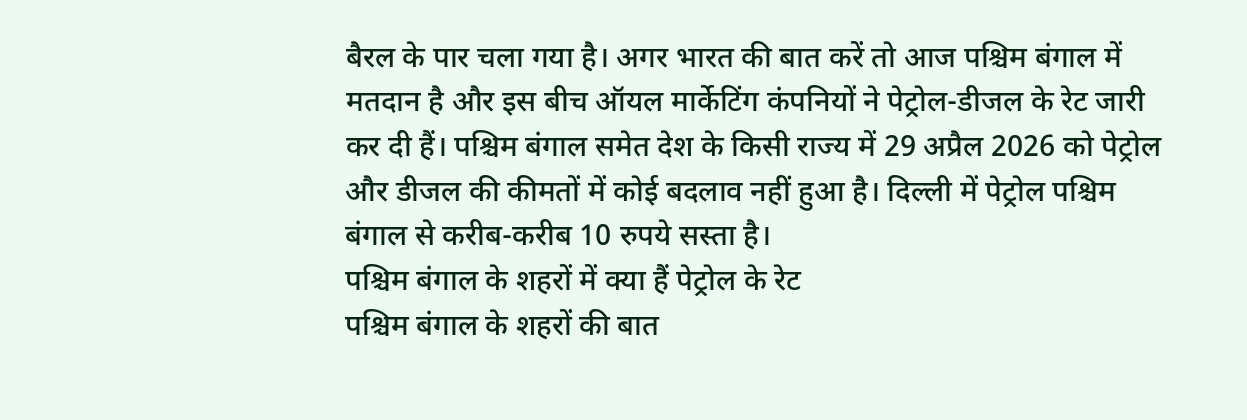बैरल के पार चला गया है। अगर भारत की बात करें तो आज पश्चिम बंगाल में मतदान है और इस बीच ऑयल मार्केटिंग कंपनियों ने पेट्रोल-डीजल के रेट जारी कर दी हैं। पश्चिम बंगाल समेत देश के किसी राज्य में 29 अप्रैल 2026 को पेट्रोल और डीजल की कीमतों में कोई बदलाव नहीं हुआ है। दिल्ली में पेट्रोल पश्चिम बंगाल से करीब-करीब 10 रुपये सस्ता है।
पश्चिम बंगाल के शहरों में क्या हैं पेट्रोल के रेट
पश्चिम बंगाल के शहरों की बात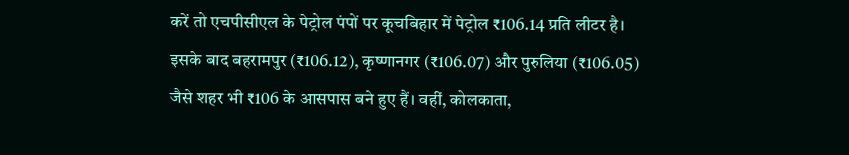करें तो एचपीसीएल के पेट्रोल पंपों पर कूचबिहार में पेट्रोल ₹106.14 प्रति लीटर है। इसके बाद बहरामपुर (₹106.12), कृष्णानगर (₹106.07) और पुरुलिया (₹106.05) जैसे शहर भी ₹106 के आसपास बने हुए हैं। वहीं, कोलकाता,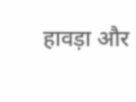हावड़ा और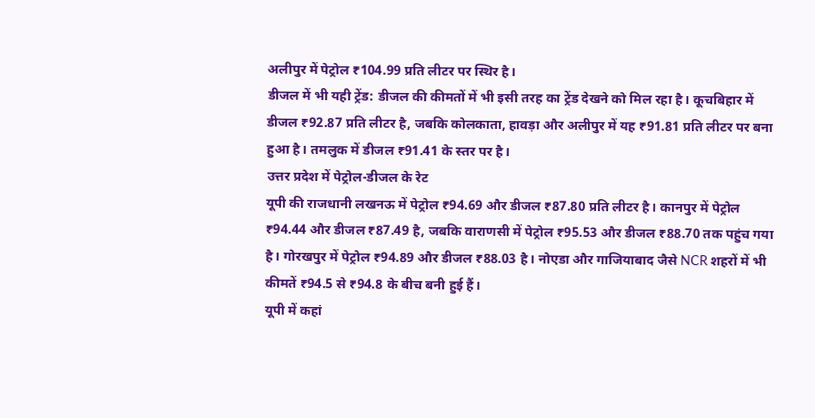अलीपुर में पेट्रोल ₹104.99 प्रति लीटर पर स्थिर है।
डीजल में भी यही ट्रेंड: डीजल की कीमतों में भी इसी तरह का ट्रेंड देखने को मिल रहा है। कूचबिहार में डीजल ₹92.87 प्रति लीटर है, जबकि कोलकाता, हावड़ा और अलीपुर में यह ₹91.81 प्रति लीटर पर बना हुआ है। तमलुक में डीजल ₹91.41 के स्तर पर है।
उत्तर प्रदेश में पेट्रोल-डीजल के रेट
यूपी की राजधानी लखनऊ में पेट्रोल ₹94.69 और डीजल ₹87.80 प्रति लीटर है। कानपुर में पेट्रोल ₹94.44 और डीजल ₹87.49 है, जबकि वाराणसी में पेट्रोल ₹95.53 और डीजल ₹88.70 तक पहुंच गया है। गोरखपुर में पेट्रोल ₹94.89 और डीजल ₹88.03 है। नोएडा और गाजियाबाद जैसे NCR शहरों में भी कीमतें ₹94.5 से ₹94.8 के बीच बनी हुई हैं।
यूपी में कहां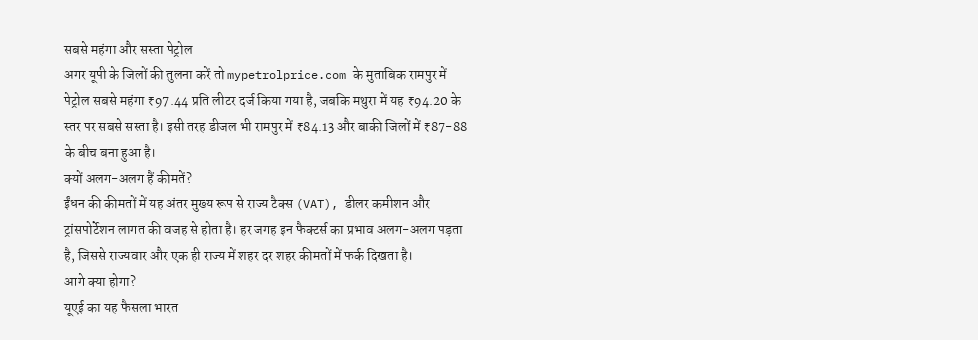सबसे महंगा और सस्ता पेट्रोल
अगर यूपी के जिलों की तुलना करें तो mypetrolprice.com के मुताबिक रामपुर में पेट्रोल सबसे महंगा ₹97.44 प्रति लीटर दर्ज किया गया है, जबकि मथुरा में यह ₹94.20 के स्तर पर सबसे सस्ता है। इसी तरह डीजल भी रामपुर में ₹84.13 और बाकी जिलों में ₹87-88 के बीच बना हुआ है।
क्यों अलग-अलग हैं कीमतें?
ईंधन की कीमतों में यह अंतर मुख्य रूप से राज्य टैक्स (VAT), डीलर कमीशन और ट्रांसपोर्टेशन लागत की वजह से होता है। हर जगह इन फैक्टर्स का प्रभाव अलग-अलग पड़ता है, जिससे राज्यवार और एक ही राज्य में शहर दर शहर कीमतों में फर्क दिखता है।
आगे क्या होगा?
यूएई का यह फैसला भारत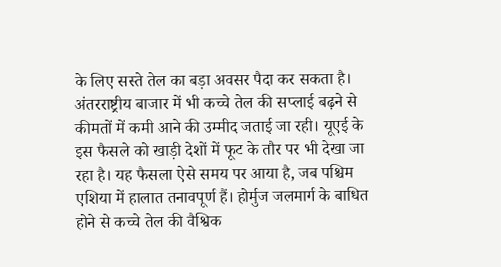के लिए सस्ते तेल का बड़ा अवसर पैदा कर सकता है। अंतरराष्ट्रीय बाजार में भी कच्चे तेल की सप्लाई बढ़ने से कीमतों में कमी आने की उम्मीद जताई जा रही। यूएई के इस फैसले को खाड़ी देशों में फूट के तौर पर भी देखा जा रहा है। यह फैसला ऐसे समय पर आया है, जब पश्चिम एशिया में हालात तनावपूर्ण हैं। होर्मुज जलमार्ग के बाधित होने से कच्चे तेल की वैश्विक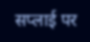सप्लाई पर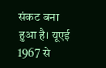संकट बना हुआ है। यूएई 1967 से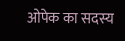ओपेक का सदस्य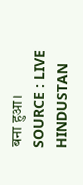बना हुआ।
SOURCE : LIVE HINDUSTAN